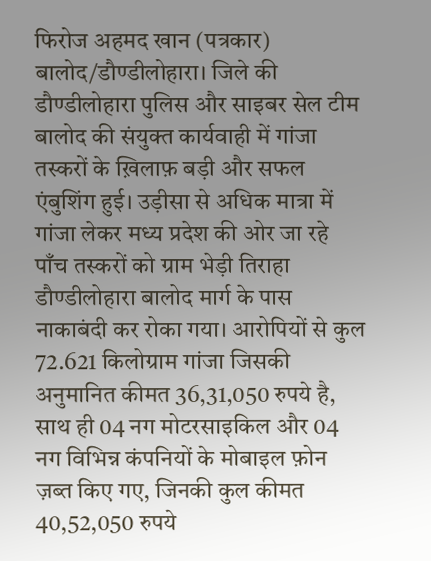फिरोज अहमद खान (पत्रकार)
बालोद/डौण्डीलोहारा। जिले की डौण्डीलोहारा पुलिस और साइबर सेल टीम बालोद की संयुक्त कार्यवाही में गांजा तस्करों के ख़िलाफ़ बड़ी और सफल एंबुशिंग हुई। उड़ीसा से अधिक मात्रा में गांजा लेकर मध्य प्रदेश की ओर जा रहे पाँच तस्करों को ग्राम भेड़ी तिराहा डौण्डीलोहारा बालोद मार्ग के पास नाकाबंदी कर रोका गया। आरोपियों से कुल 72.621 किलोग्राम गांजा जिसकी अनुमानित कीमत 36,31,050 रुपये है, साथ ही 04 नग मोटरसाइकिल और 04 नग विभिन्न कंपनियों के मोबाइल फ़ोन ज़ब्त किए गए, जिनकी कुल कीमत 40,52,050 रुपये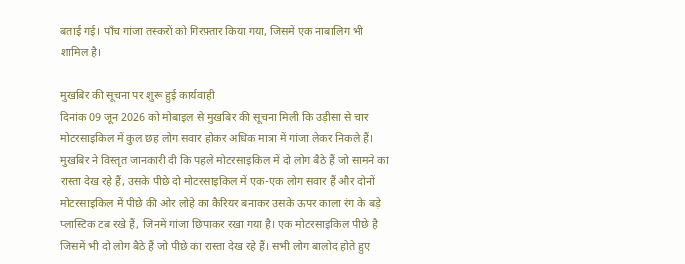बताई गई। पाँच गांजा तस्करों को गिरफ़्तार किया गया, जिसमें एक नाबालिग भी शामिल है।

मुखबिर की सूचना पर शुरू हुई कार्यवाही
दिनांक 09 जून 2026 को मोबाइल से मुखबिर की सूचना मिली कि उड़ीसा से चार मोटरसाइकिल में कुल छह लोग सवार होकर अधिक मात्रा में गांजा लेकर निकले हैं। मुखबिर ने विस्तृत जानकारी दी कि पहले मोटरसाइकिल में दो लोग बैठे हैं जो सामने का रास्ता देख रहे हैं, उसके पीछे दो मोटरसाइकिल में एक-एक लोग सवार हैं और दोनों मोटरसाइकिल में पीछे की ओर लोहे का कैरियर बनाकर उसके ऊपर काला रंग के बड़े प्लास्टिक टब रखे हैं, जिनमें गांजा छिपाकर रखा गया है। एक मोटरसाइकिल पीछे है जिसमें भी दो लोग बैठे हैं जो पीछे का रास्ता देख रहे हैं। सभी लोग बालोद होते हुए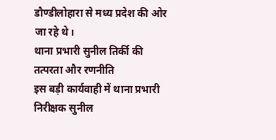डौण्डीलोहारा से मध्य प्रदेश की ओर जा रहे थे।
थाना प्रभारी सुनील तिर्की की तत्परता और रणनीति
इस बड़ी कार्यवाही में थाना प्रभारी निरीक्षक सुनील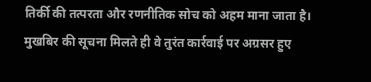तिर्की की तत्परता और रणनीतिक सोच को अहम माना जाता है। मुखबिर की सूचना मिलते ही वे तुरंत कार्रवाई पर अग्रसर हुए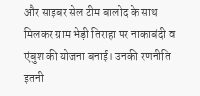और साइबर सेल टीम बालोद के साथ मिलकर ग्राम भेड़ी तिराहा पर नाकाबंदी व एंबुश की योजना बनाई। उनकी रणनीति इतनी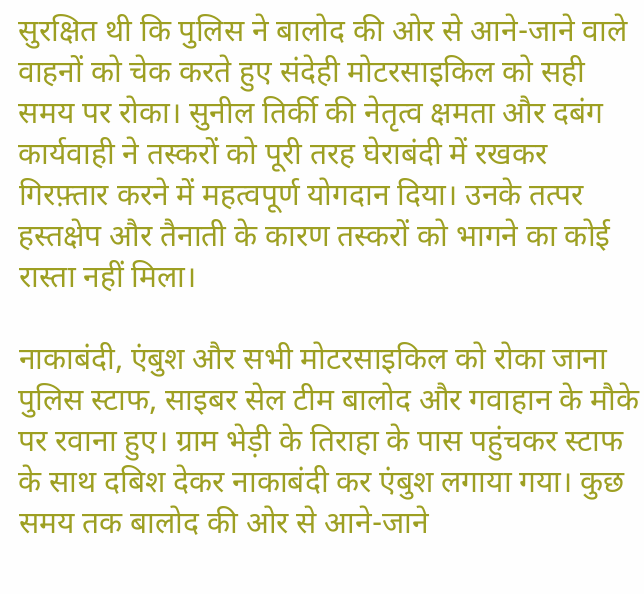सुरक्षित थी कि पुलिस ने बालोद की ओर से आने-जाने वाले वाहनों को चेक करते हुए संदेही मोटरसाइकिल को सही समय पर रोका। सुनील तिर्की की नेतृत्व क्षमता और दबंग कार्यवाही ने तस्करों को पूरी तरह घेराबंदी में रखकर गिरफ़्तार करने में महत्वपूर्ण योगदान दिया। उनके तत्पर हस्तक्षेप और तैनाती के कारण तस्करों को भागने का कोई रास्ता नहीं मिला।

नाकाबंदी, एंबुश और सभी मोटरसाइकिल को रोका जाना
पुलिस स्टाफ, साइबर सेल टीम बालोद और गवाहान के मौके पर रवाना हुए। ग्राम भेड़ी के तिराहा के पास पहुंचकर स्टाफ के साथ दबिश देकर नाकाबंदी कर एंबुश लगाया गया। कुछ समय तक बालोद की ओर से आने-जाने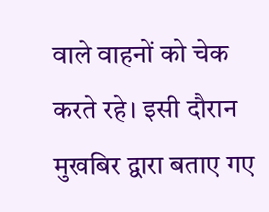वाले वाहनों को चेक करते रहे। इसी दौरान मुखबिर द्वारा बताए गए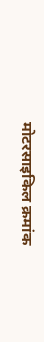मोटरसाइकिल क्रमांक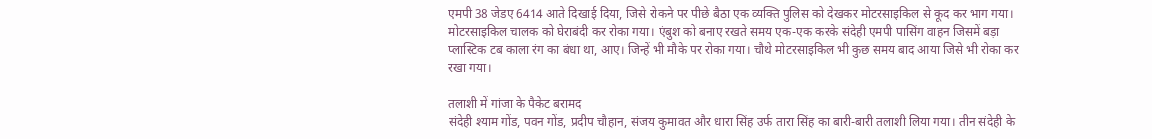एमपी 38 जेडए 6414 आते दिखाई दिया, जिसे रोकने पर पीछे बैठा एक व्यक्ति पुलिस को देखकर मोटरसाइकिल से कूद कर भाग गया। मोटरसाइकिल चालक को घेराबंदी कर रोका गया। एंबुश को बनाए रखते समय एक-एक करके संदेही एमपी पासिंग वाहन जिसमें बड़ा प्लास्टिक टब काला रंग का बंधा था, आए। जिन्हें भी मौके पर रोका गया। चौथे मोटरसाइकिल भी कुछ समय बाद आया जिसे भी रोका कर रखा गया।

तलाशी में गांजा के पैकेट बरामद
संदेही श्याम गोंड, पवन गोंड, प्रदीप चौहान, संजय कुमावत और धारा सिंह उर्फ तारा सिंह का बारी-बारी तलाशी लिया गया। तीन संदेही के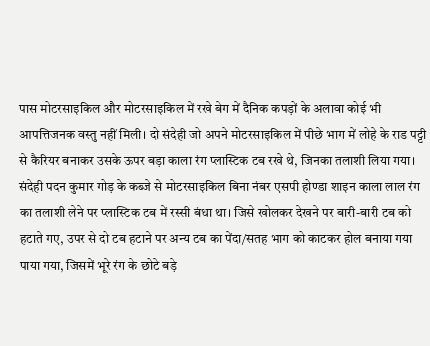पास मोटरसाइकिल और मोटरसाइकिल में रखे बेग में दैनिक कपड़ों के अलावा कोई भी आपत्तिजनक वस्तु नहीं मिली। दो संदेही जो अपने मोटरसाइकिल में पीछे भाग में लोहे के राड पट्टी से कैरियर बनाकर उसके ऊपर बड़ा काला रंग प्लास्टिक टब रखे थे, जिनका तलाशी लिया गया।
संदेही पदन कुमार गोड़ के कब्जे से मोटरसाइकिल बिना नंबर एसपी होण्डा शाइन काला लाल रंग का तलाशी लेने पर प्लास्टिक टब में रस्सी बंधा था। जिसे खोलकर देखने पर बारी-बारी टब को हटाते गए, उपर से दो टब हटाने पर अन्य टब का पेंदा/सतह भाग को काटकर होल बनाया गया पाया गया, जिसमें भूरे रंग के छोटे बड़े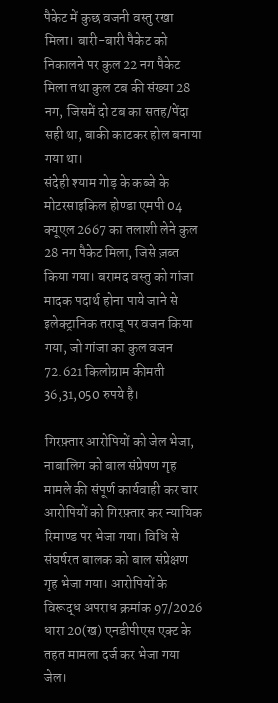पैकेट में कुछ वजनी वस्तु रखा मिला। बारी-बारी पैकेट को निकालने पर कुल 22 नग पैकेट मिला तथा कुल टब की संख्या 28 नग, जिसमें दो टब का सतह/पेंदा सही था, बाकी काटकर होल बनाया गया था।
संदेही श्याम गोड़ के कब्जे के मोटरसाइकिल होण्डा एमपी 04 क्यूएल 2667 का तलाशी लेने कुल 28 नग पैकेट मिला, जिसे ज़ब्त किया गया। बरामद वस्तु को गांजा मादक पदार्थ होना पाये जाने से इलेक्ट्रानिक तराजू पर वजन किया गया, जो गांजा का कुल वजन 72.621 किलोग्राम कीमती 36,31,050 रुपये है।

गिरफ़्तार आरोपियों को जेल भेजा, नाबालिग को बाल संप्रेषण गृह
मामले की संपूर्ण कार्यवाही कर चार आरोपियों को गिरफ़्तार कर न्यायिक रिमाण्ड पर भेजा गया। विधि से संघर्षरत बालक को बाल संप्रेक्षण गृह भेजा गया। आरोपियों के विरूद्ध अपराध क्रमांक 97/2026 धारा 20(ख) एनडीपीएस एक्ट के तहत मामला दर्ज कर भेजा गया जेल।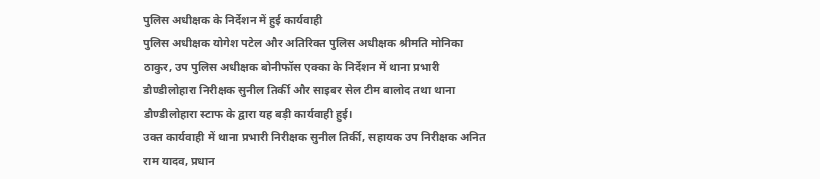पुलिस अधीक्षक के निर्देशन में हुई कार्यवाही
पुलिस अधीक्षक योगेश पटेल और अतिरिक्त पुलिस अधीक्षक श्रीमति मोनिका ठाकुर, उप पुलिस अधीक्षक बोनीफॉस एक्का के निर्देशन में थाना प्रभारी डौण्डीलोहारा निरीक्षक सुनील तिर्की और साइबर सेल टीम बालोद तथा थाना डौण्डीलोहारा स्टाफ के द्वारा यह बड़ी कार्यवाही हुई।
उक्त कार्यवाही में थाना प्रभारी निरीक्षक सुनील तिर्की, सहायक उप निरीक्षक अनित राम यादव, प्रधान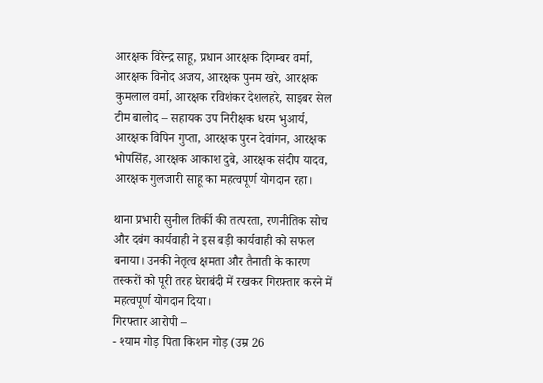आरक्षक विरेन्द्र साहू, प्रधान आरक्षक दिगम्बर वर्मा, आरक्षक विनोद अजय, आरक्षक पुनम खरे, आरक्षक कुमलाल वर्मा, आरक्षक रविशंकर देशलहरे, साइबर सेल टीम बालोद – सहायक उप निरीक्षक धरम भुआर्य, आरक्षक विपिन गुप्ता, आरक्षक पुरन देवांगन, आरक्षक भोपसिंह, आरक्षक आकाश दुबे, आरक्षक संदीप यादव, आरक्षक गुलजारी साहू का महत्वपूर्ण योगदान रहा।

थाना प्रभारी सुनील तिर्की की तत्परता, रणनीतिक सोच और दबंग कार्यवाही ने इस बड़ी कार्यवाही को सफल बनाया। उनकी नेतृत्व क्षमता और तैनाती के कारण तस्करों को पूरी तरह घेराबंदी में रखकर गिरफ़्तार करने में महत्वपूर्ण योगदान दिया।
गिरफ्तार आरोपी –
- श्याम गोड़ पिता किशन गोड़ (उम्र 26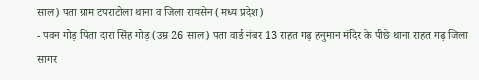साल) पता ग्राम टपराटोला थाना व जिला रायसेन (मध्य प्रदेश)
- पवन गोड़ पिता दारा सिंह गोड़ (उम्र 26 साल) पता वार्ड नंबर 13 राहत गढ़ हनुमान मंदिर के पीछे थाना राहत गढ़ जिला सागर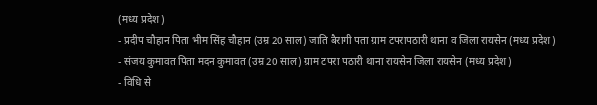(मध्य प्रदेश)
- प्रदीप चौहान पिता भीम सिंह चौहान (उम्र 20 साल) जाति बैरागी पता ग्राम टपरापठारी थाना व जिला रायसेन (मध्य प्रदेश)
- संजय कुमावत पिता मदन कुमावत (उम्र 20 साल) ग्राम टपरा पठारी थाना रायसेन जिला रायसेन (मध्य प्रदेश)
- विधि से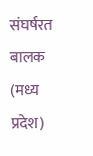संघर्षरत बालक (मध्य प्रदेश)